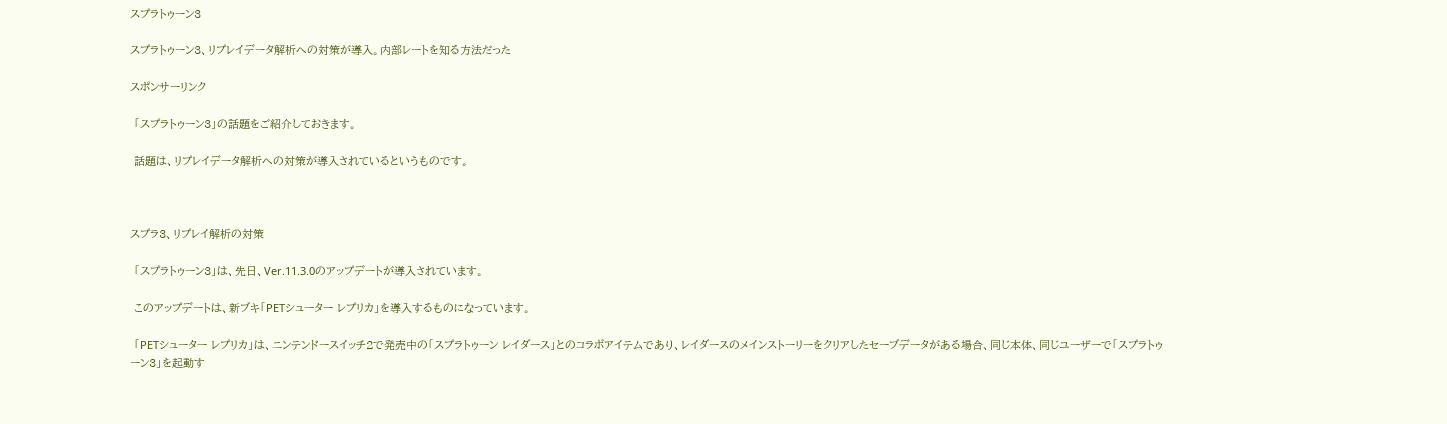スプラトゥーン3

スプラトゥーン3、リプレイデータ解析への対策が導入。内部レートを知る方法だった

スポンサーリンク

 「スプラトゥーン3」の話題をご紹介しておきます。

 話題は、リプレイデータ解析への対策が導入されているというものです。



スプラ3、リプレイ解析の対策

 「スプラトゥーン3」は、先日、Ver.11.3.0のアップデートが導入されています。

 このアップデートは、新ブキ「PETシューター レプリカ」を導入するものになっています。

 「PETシューター レプリカ」は、ニンテンドースイッチ2で発売中の「スプラトゥーン レイダース」とのコラボアイテムであり、レイダースのメインストーリーをクリアしたセーブデータがある場合、同じ本体、同じユーザーで「スプラトゥーン3」を起動す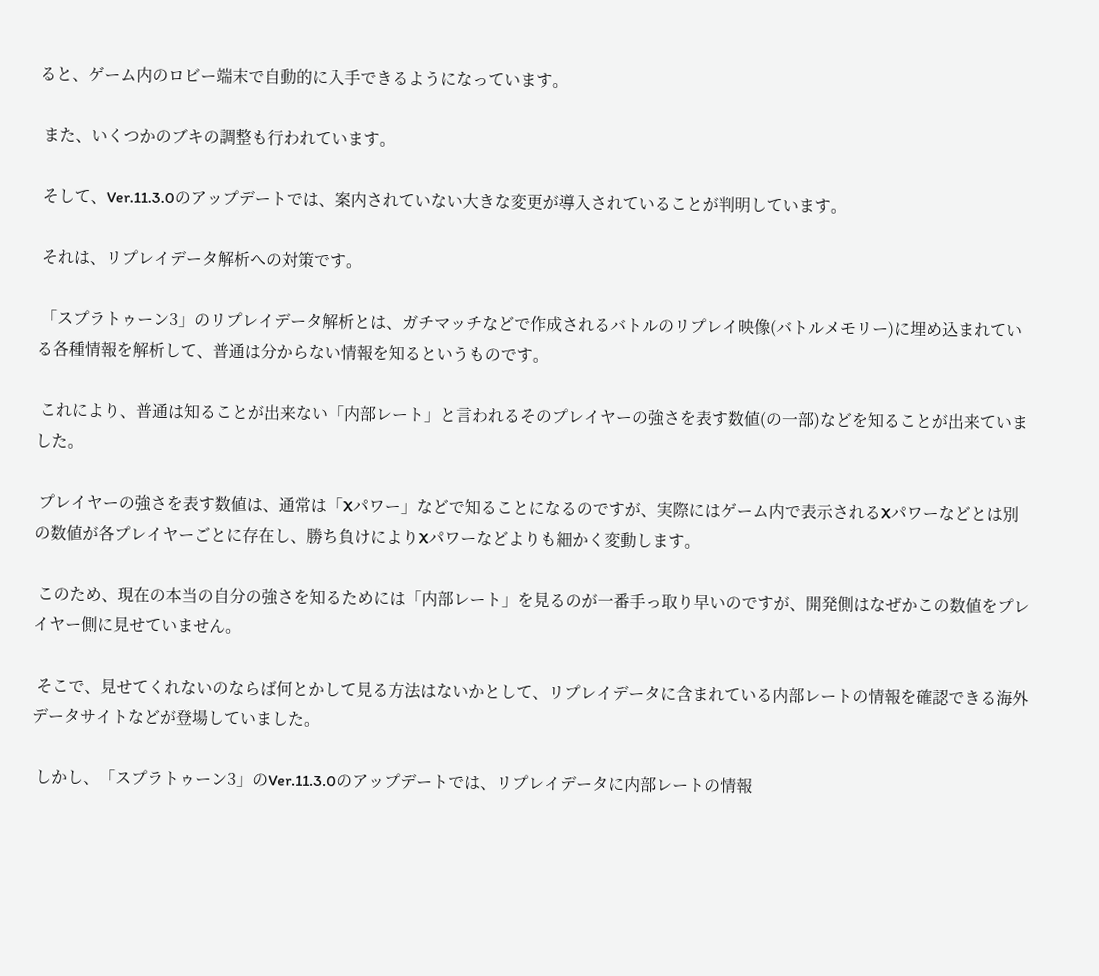ると、ゲーム内のロビー端末で自動的に入手できるようになっています。

 また、いくつかのブキの調整も行われています。

 そして、Ver.11.3.0のアップデートでは、案内されていない大きな変更が導入されていることが判明しています。

 それは、リプレイデータ解析への対策です。

 「スプラトゥーン3」のリプレイデータ解析とは、ガチマッチなどで作成されるバトルのリプレイ映像(バトルメモリー)に埋め込まれている各種情報を解析して、普通は分からない情報を知るというものです。

 これにより、普通は知ることが出来ない「内部レート」と言われるそのプレイヤーの強さを表す数値(の一部)などを知ることが出来ていました。

 プレイヤーの強さを表す数値は、通常は「Xパワー」などで知ることになるのですが、実際にはゲーム内で表示されるXパワーなどとは別の数値が各プレイヤーごとに存在し、勝ち負けによりXパワーなどよりも細かく変動します。

 このため、現在の本当の自分の強さを知るためには「内部レート」を見るのが一番手っ取り早いのですが、開発側はなぜかこの数値をプレイヤー側に見せていません。

 そこで、見せてくれないのならば何とかして見る方法はないかとして、リプレイデータに含まれている内部レートの情報を確認できる海外データサイトなどが登場していました。

 しかし、「スプラトゥーン3」のVer.11.3.0のアップデートでは、リプレイデータに内部レートの情報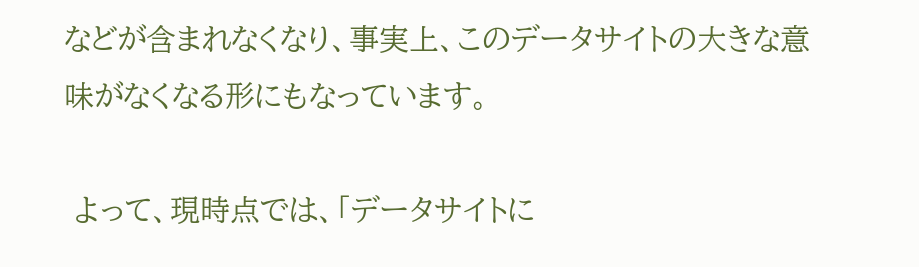などが含まれなくなり、事実上、このデータサイトの大きな意味がなくなる形にもなっています。

 よって、現時点では、「データサイトに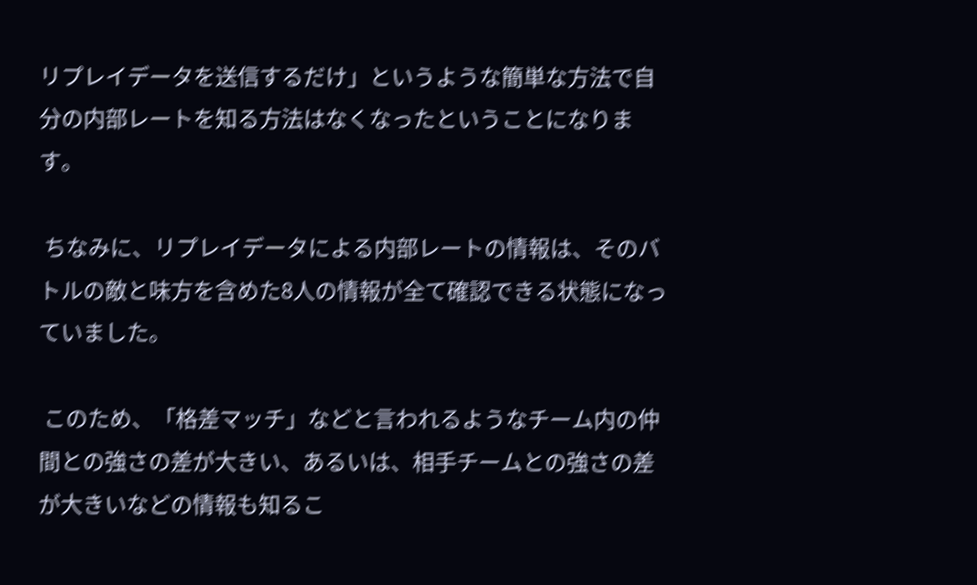リプレイデータを送信するだけ」というような簡単な方法で自分の内部レートを知る方法はなくなったということになります。

 ちなみに、リプレイデータによる内部レートの情報は、そのバトルの敵と味方を含めた8人の情報が全て確認できる状態になっていました。

 このため、「格差マッチ」などと言われるようなチーム内の仲間との強さの差が大きい、あるいは、相手チームとの強さの差が大きいなどの情報も知るこ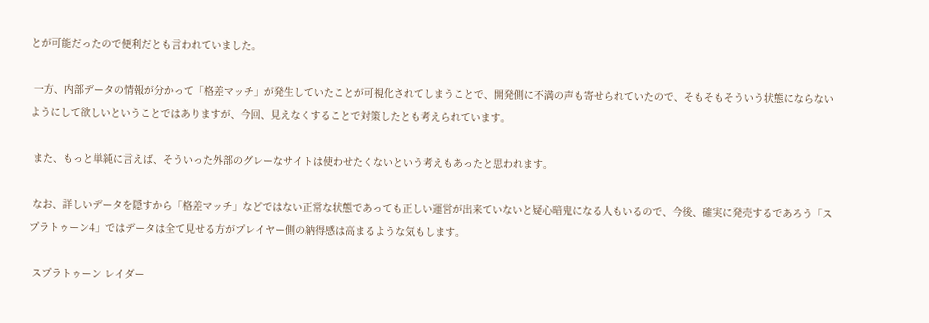とが可能だったので便利だとも言われていました。

 一方、内部データの情報が分かって「格差マッチ」が発生していたことが可視化されてしまうことで、開発側に不満の声も寄せられていたので、そもそもそういう状態にならないようにして欲しいということではありますが、今回、見えなくすることで対策したとも考えられています。

 また、もっと単純に言えば、そういった外部のグレーなサイトは使わせたくないという考えもあったと思われます。

 なお、詳しいデータを隠すから「格差マッチ」などではない正常な状態であっても正しい運営が出来ていないと疑心暗鬼になる人もいるので、今後、確実に発売するであろう「スプラトゥーン4」ではデータは全て見せる方がプレイヤー側の納得感は高まるような気もします。

 スプラトゥーン レイダー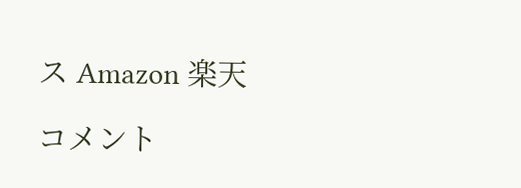ス Amazon 楽天

コメント